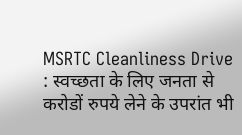MSRTC Cleanliness Drive : स्वच्छता के लिए जनता से करोडों रुपये लेने के उपरांत भी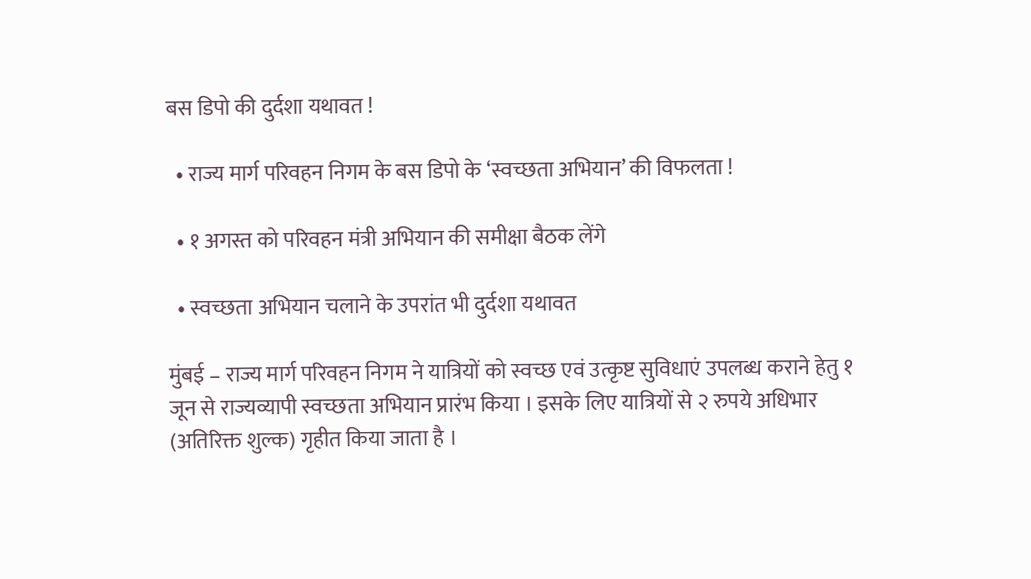बस डिपो की दुर्दशा यथावत !

  • राज्य मार्ग परिवहन निगम के बस डिपो के ‘स्वच्छता अभियान’ की विफलता !

  • १ अगस्त को परिवहन मंत्री अभियान की समीक्षा बैठक लेंगे

  • स्वच्छता अभियान चलाने के उपरांत भी दुर्दशा यथावत

मुंबई – राज्य मार्ग परिवहन निगम ने यात्रियों को स्वच्छ एवं उत्कृष्ट सुविधाएं उपलब्ध कराने हेतु १ जून से राज्यव्यापी स्वच्छता अभियान प्रारंभ किया । इसके लिए यात्रियों से २ रुपये अधिभार (अतिरिक्त शुल्क) गृहीत किया जाता है ।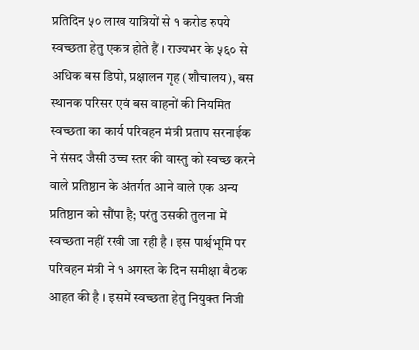प्रतिदिन ५० लाख यात्रियों से १ करोड रुपये स्वच्छता हेतु एकत्र होते हैं । राज्यभर के ५६० से अधिक बस डिपो, प्रक्षालन गृह (शौचालय), बस स्थानक परिसर एवं बस वाहनों की नियमित स्वच्छता का कार्य परिवहन मंत्री प्रताप सरनाईक ने संसद जैसी उच्च स्तर की वास्तु को स्वच्छ करने वाले प्रतिष्ठान के अंतर्गत आने वाले एक अन्य प्रतिष्ठान को सौंपा है; परंतु उसकी तुलना में स्वच्छता नहीं रखी जा रही है । इस पार्श्वभूमि पर परिवहन मंत्री ने १ अगस्त के दिन समीक्षा बैठक आहत की है । इसमें स्वच्छता हेतु नियुक्त निजी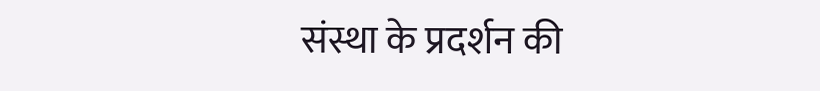संस्था के प्रदर्शन की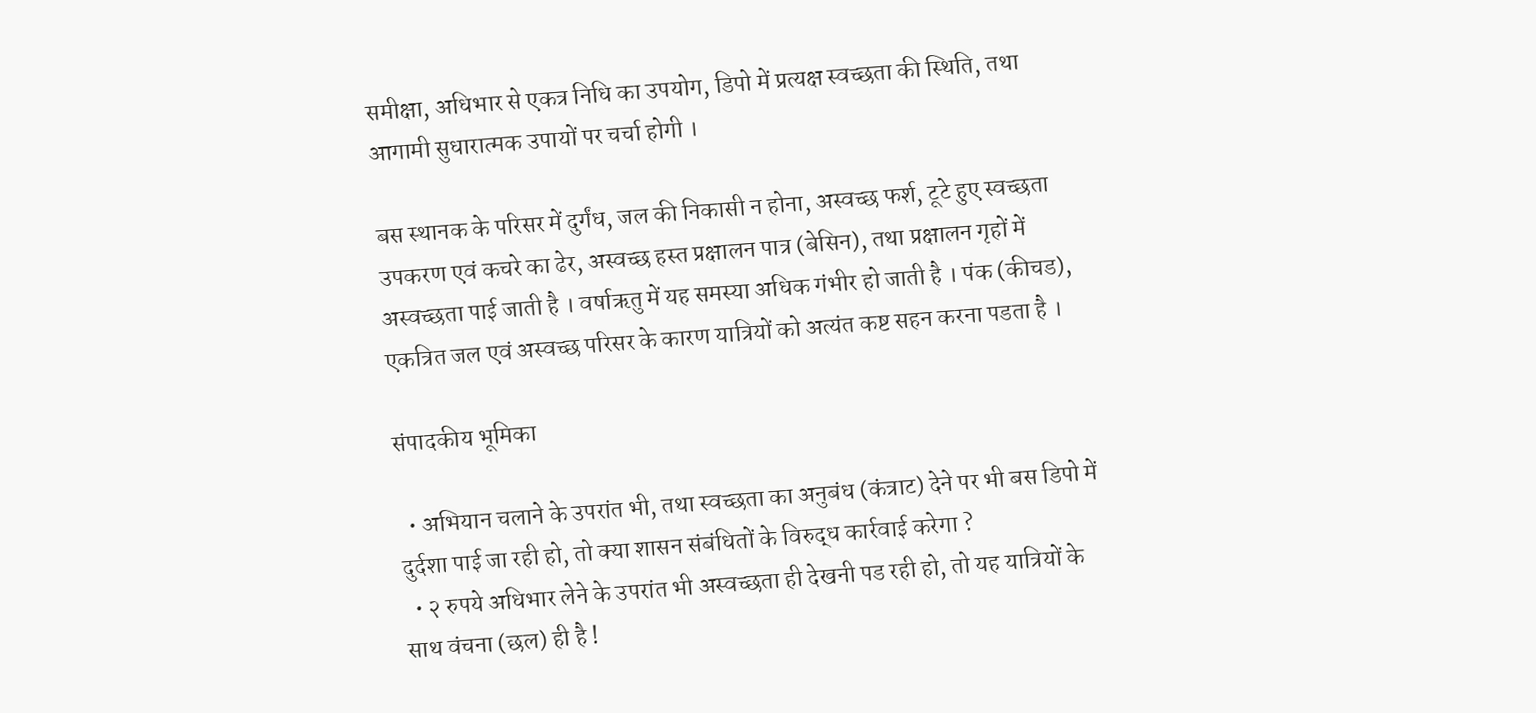समीक्षा, अधिभार से एकत्र निधि का उपयोग, डिपो में प्रत्यक्ष स्वच्छता की स्थिति, तथा आगामी सुधारात्मक उपायों पर चर्चा होगी ।

बस स्थानक के परिसर में दुर्गंध, जल की निकासी न होना, अस्वच्छ फर्श, टूटे हुए स्वच्छता उपकरण एवं कचरे का ढेर, अस्वच्छ हस्त प्रक्षालन पात्र (बेसिन), तथा प्रक्षालन गृहों में अस्वच्छता पाई जाती है । वर्षाऋतु में यह समस्या अधिक गंभीर हो जाती है । पंक (कीचड), एकत्रित जल एवं अस्वच्छ परिसर के कारण यात्रियों को अत्यंत कष्ट सहन करना पडता है ।

संपादकीय भूमिका

  • अभियान चलाने के उपरांत भी, तथा स्वच्छता का अनुबंध (कंत्राट) देने पर भी बस डिपो में दुर्दशा पाई जा रही हो, तो क्या शासन संबंधितों के विरुद्ध कार्रवाई करेगा ?
  • २ रुपये अधिभार लेने के उपरांत भी अस्वच्छता ही देखनी पड रही हो, तो यह यात्रियों के साथ वंचना (छल) ही है !